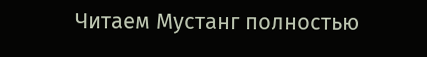Читаем Мустанг полностью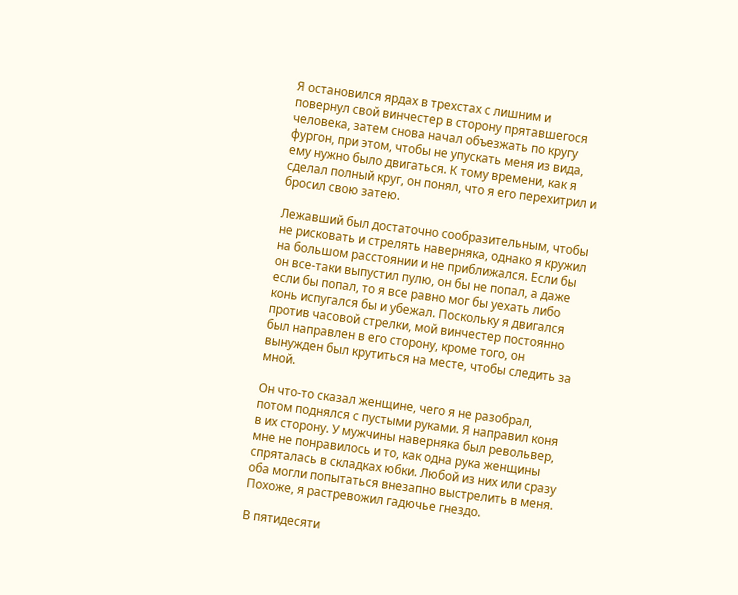Я остановился ярдах в трехстах с лишним и повернул свой винчестер в сторону прятавшегося человека, затем снова начал объезжать по кругу фургон, при этом, чтобы не упускать меня из вида, ему нужно было двигаться. К тому времени, как я сделал полный круг, он понял, что я его перехитрил и бросил свою затею.

Лежавший был достаточно сообразительным, чтобы не рисковать и стрелять наверняка, однако я кружил на большом расстоянии и не приближался. Если бы он все-таки выпустил пулю, он бы не попал, а даже если бы попал, то я все равно мог бы уехать либо конь испугался бы и убежал. Поскольку я двигался против часовой стрелки, мой винчестер постоянно был направлен в его сторону, кроме того, он вынужден был крутиться на месте, чтобы следить за мной.

Он что-то сказал женщине, чего я не разобрал, потом поднялся с пустыми руками. Я направил коня в их сторону. У мужчины наверняка был револьвер, мне не понравилось и то, как одна рука женщины спряталась в складках юбки. Любой из них или сразу оба могли попытаться внезапно выстрелить в меня. Похоже, я растревожил гадючье гнездо.

В пятидесяти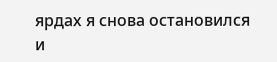ярдах я снова остановился и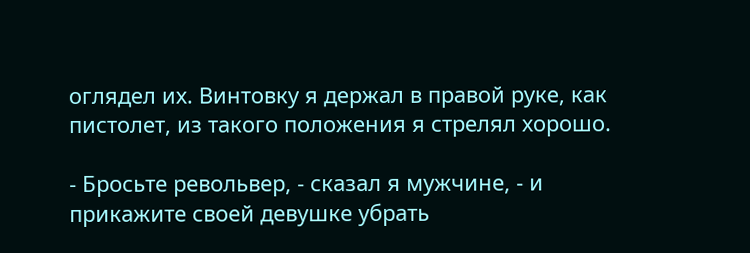оглядел их. Винтовку я держал в правой руке, как пистолет, из такого положения я стрелял хорошо.

- Бросьте револьвер, - сказал я мужчине, - и прикажите своей девушке убрать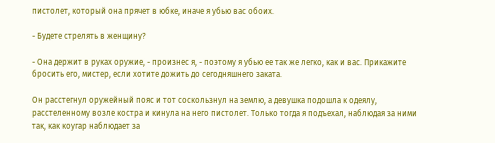пистолет, который она прячет в юбке, иначе я убью вас обоих.

- Будете стрелять в женщину?

- Она держит в руках оружие, - произнес я, - поэтому я убью ее так же легко, как и вас. Прикажите бросить его, мистер, если хотите дожить до сегодняшнего заката.

Он расстегнул оружейный пояс и тот соскользнул на землю, а девушка подошла к одеялу, расстеленному возле костра и кинула на него пистолет. Только тогда я подъехал, наблюдая за ними так, как коугар наблюдает за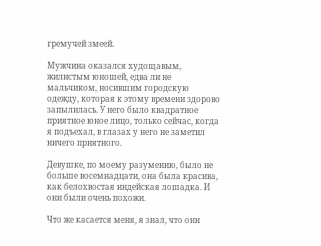гремучей змеей.

Мужчина оказался худощавым, жилистым юношей, едва ли не мальчиком, носившим городскую одежду, которая к этому времени здорово запылилась. У него было квадратное приятное юное лицо, только сейчас, когда я подъехал, в глазах у него не заметил ничего приятного.

Девушке, по моему разумению, было не больше восемнадцати, она была красива, как белохвостая индейская лошадка. И они были очень похожи.

Что же касается меня, я знал, что они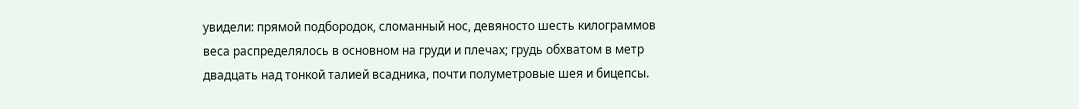увидели: прямой подбородок, сломанный нос, девяносто шесть килограммов веса распределялось в основном на груди и плечах; грудь обхватом в метр двадцать над тонкой талией всадника, почти полуметровые шея и бицепсы.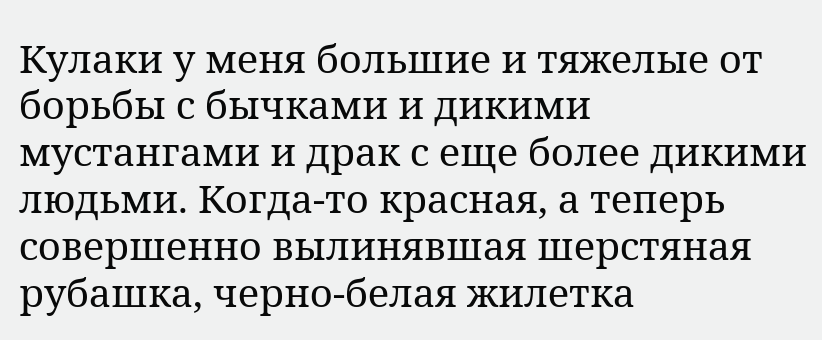Кулаки у меня большие и тяжелые от борьбы с бычками и дикими мустангами и драк с еще более дикими людьми. Когда-то красная, а теперь совершенно вылинявшая шерстяная рубашка, черно-белая жилетка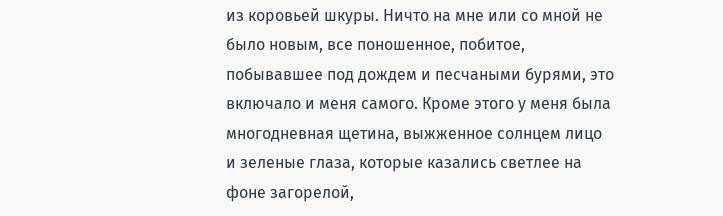из коровьей шкуры. Ничто на мне или со мной не было новым, все поношенное, побитое, побывавшее под дождем и песчаными бурями, это включало и меня самого. Кроме этого у меня была многодневная щетина, выжженное солнцем лицо и зеленые глаза, которые казались светлее на фоне загорелой,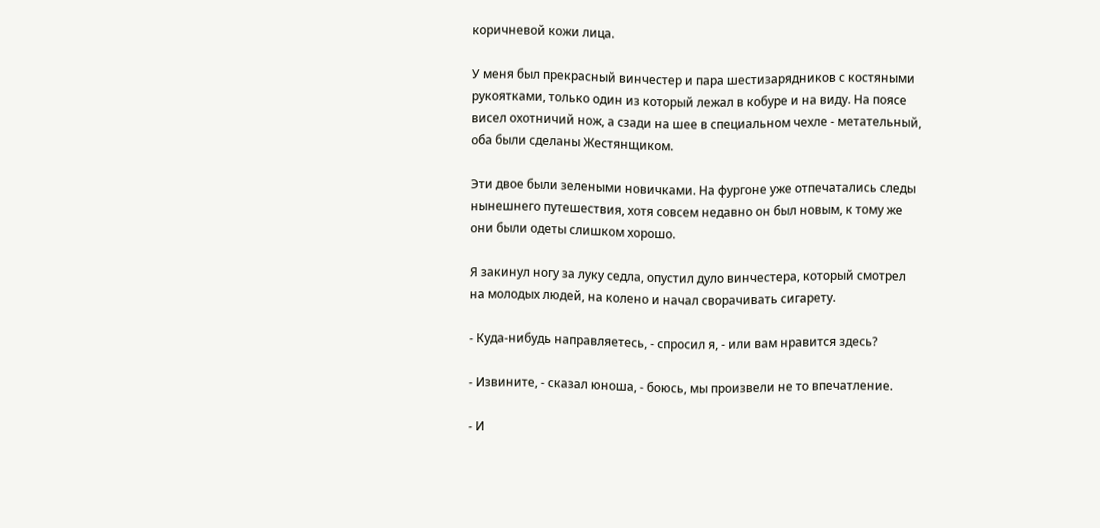коричневой кожи лица.

У меня был прекрасный винчестер и пара шестизарядников с костяными рукоятками, только один из который лежал в кобуре и на виду. На поясе висел охотничий нож, а сзади на шее в специальном чехле - метательный, оба были сделаны Жестянщиком.

Эти двое были зелеными новичками. На фургоне уже отпечатались следы нынешнего путешествия, хотя совсем недавно он был новым, к тому же они были одеты слишком хорошо.

Я закинул ногу за луку седла, опустил дуло винчестера, который смотрел на молодых людей, на колено и начал сворачивать сигарету.

- Куда-нибудь направляетесь, - спросил я, - или вам нравится здесь?

- Извините, - сказал юноша, - боюсь, мы произвели не то впечатление.

- И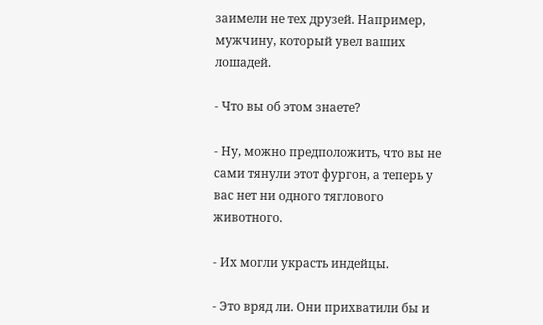заимели не тех друзей. Например, мужчину, который увел ваших лошадей.

- Что вы об этом знаете?

- Ну, можно предположить, что вы не сами тянули этот фургон, а теперь у вас нет ни одного тяглового животного.

- Их могли украсть индейцы.

- Это вряд ли. Они прихватили бы и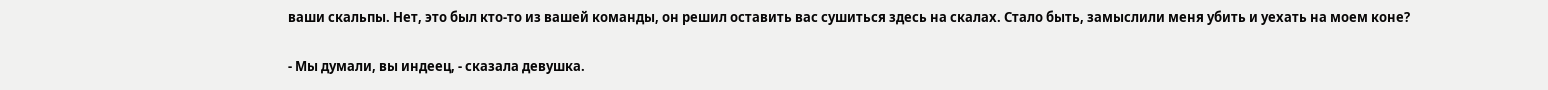ваши скальпы. Нет, это был кто-то из вашей команды, он решил оставить вас сушиться здесь на скалах. Стало быть, замыслили меня убить и уехать на моем коне?

- Мы думали, вы индеец, - сказала девушка.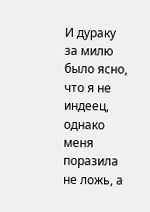И дураку за милю было ясно, что я не индеец, однако меня поразила не ложь, а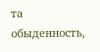та обыденность,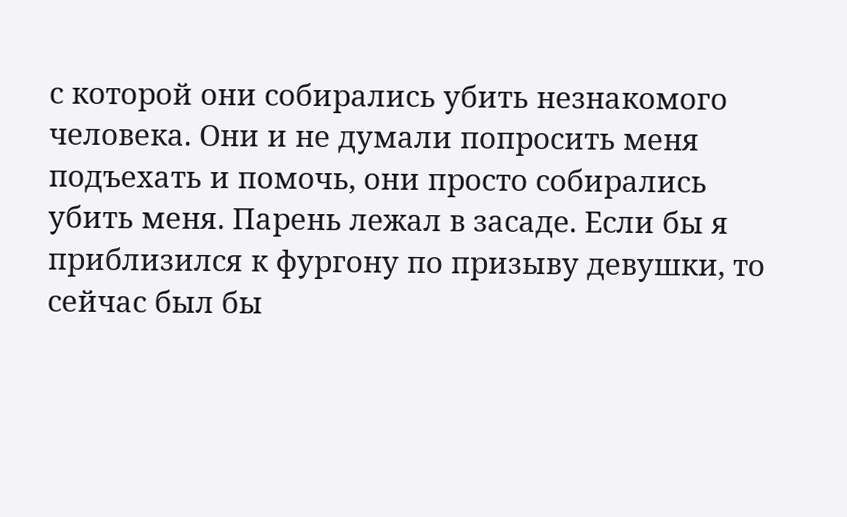с которой они собирались убить незнакомого человека. Они и не думали попросить меня подъехать и помочь, они просто собирались убить меня. Парень лежал в засаде. Если бы я приблизился к фургону по призыву девушки, то сейчас был бы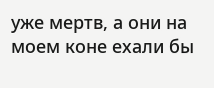уже мертв, а они на моем коне ехали бы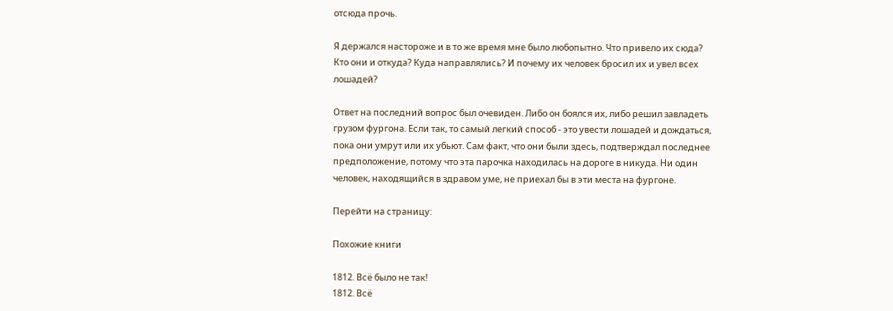отсюда прочь.

Я держался настороже и в то же время мне было любопытно. Что привело их сюда? Кто они и откуда? Куда направлялись? И почему их человек бросил их и увел всех лошадей?

Ответ на последний вопрос был очевиден. Либо он боялся их, либо решил завладеть грузом фургона. Если так, то самый легкий способ - это увести лошадей и дождаться, пока они умрут или их убьют. Сам факт, что они были здесь, подтверждал последнее предположение, потому что эта парочка находилась на дороге в никуда. Ни один человек, находящийся в здравом уме, не приехал бы в эти места на фургоне.

Перейти на страницу:

Похожие книги

1812. Всё было не так!
1812. Всё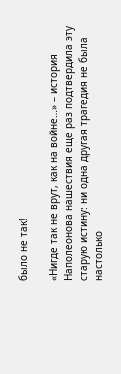было не так!

«Нигде так не врут, как на войне…» – история Наполеонова нашествия еще раз подтвердила эту старую истину: ни одна другая трагедия не была настолько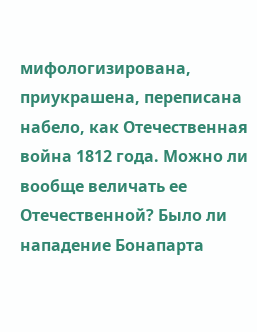мифологизирована, приукрашена, переписана набело, как Отечественная война 1812 года. Можно ли вообще величать ее Отечественной? Было ли нападение Бонапарта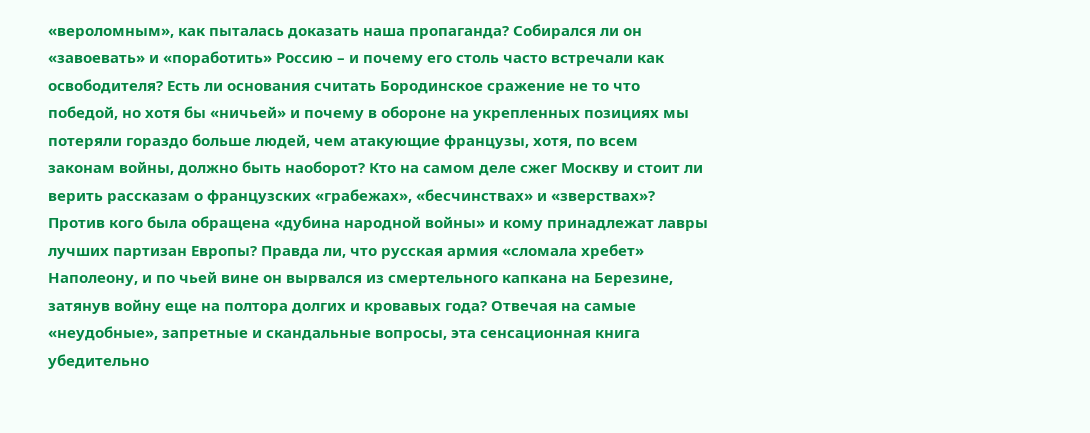«вероломным», как пыталась доказать наша пропаганда? Собирался ли он «завоевать» и «поработить» Россию – и почему его столь часто встречали как освободителя? Есть ли основания считать Бородинское сражение не то что победой, но хотя бы «ничьей» и почему в обороне на укрепленных позициях мы потеряли гораздо больше людей, чем атакующие французы, хотя, по всем законам войны, должно быть наоборот? Кто на самом деле сжег Москву и стоит ли верить рассказам о французских «грабежах», «бесчинствах» и «зверствах»? Против кого была обращена «дубина народной войны» и кому принадлежат лавры лучших партизан Европы? Правда ли, что русская армия «сломала хребет» Наполеону, и по чьей вине он вырвался из смертельного капкана на Березине, затянув войну еще на полтора долгих и кровавых года? Отвечая на самые «неудобные», запретные и скандальные вопросы, эта сенсационная книга убедительно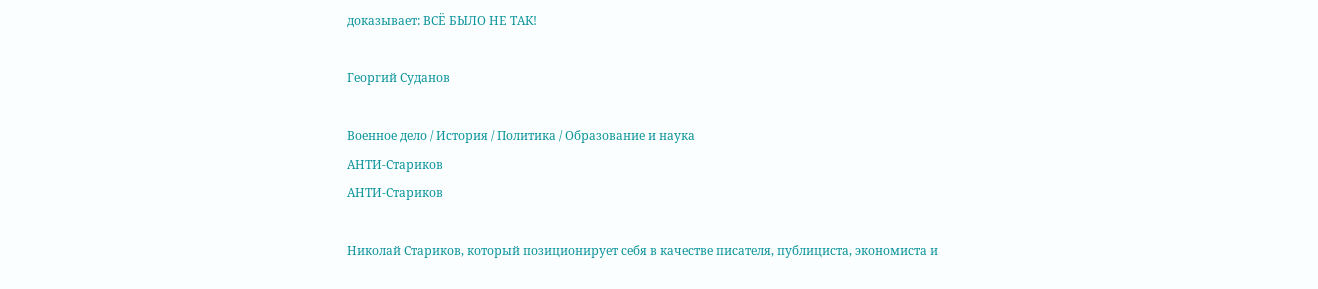доказывает: ВСЁ БЫЛО НЕ ТАК!

Георгий Суданов

Военное дело / История / Политика / Образование и наука
АНТИ-Стариков
АНТИ-Стариков

Николай Стариков, который позиционирует себя в качестве писателя, публициста, экономиста и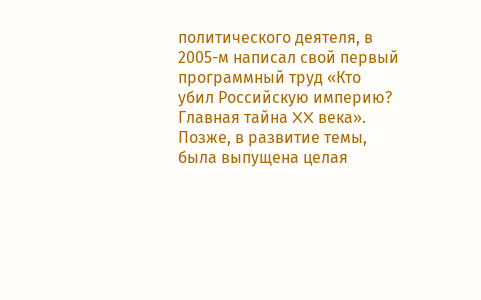политического деятеля, в 2005-м написал свой первый программный труд «Кто убил Российскую империю? Главная тайна XX века». Позже, в развитие темы, была выпущена целая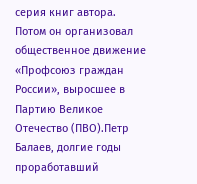серия книг автора. Потом он организовал общественное движение «Профсоюз граждан России», выросшее в Партию Великое Отечество (ПВО).Петр Балаев, долгие годы проработавший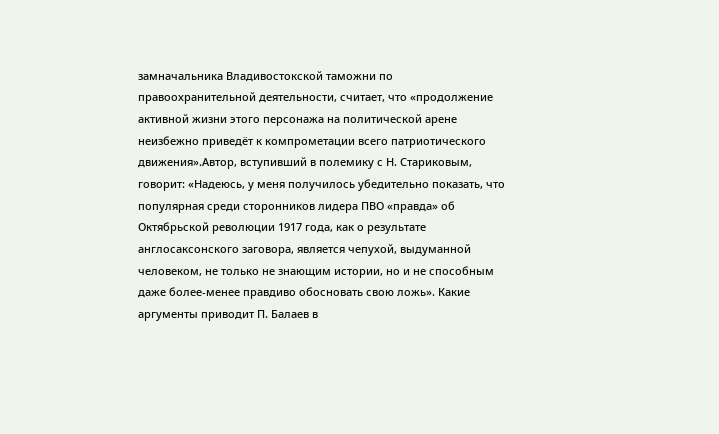замначальника Владивостокской таможни по правоохранительной деятельности, считает, что «продолжение активной жизни этого персонажа на политической арене неизбежно приведёт к компрометации всего патриотического движения».Автор, вступивший в полемику с Н. Стариковым, говорит: «Надеюсь, у меня получилось убедительно показать, что популярная среди сторонников лидера ПВО «правда» об Октябрьской революции 1917 года, как о результате англосаксонского заговора, является чепухой, выдуманной человеком, не только не знающим истории, но и не способным даже более-менее правдиво обосновать свою ложь». Какие аргументы приводит П. Балаев в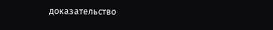доказательство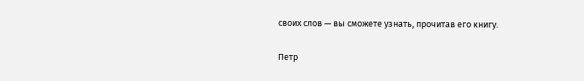своих слов — вы сможете узнать, прочитав его книгу.

Петр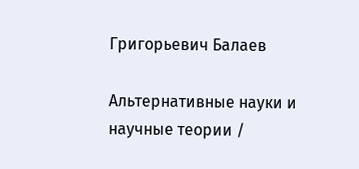Григорьевич Балаев

Альтернативные науки и научные теории /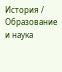История / Образование и наука